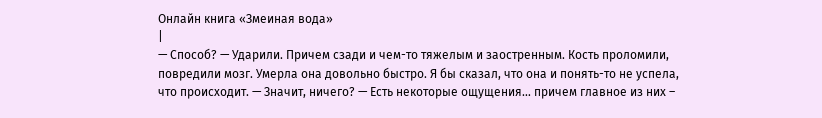Онлайн книга «Змеиная вода»
|
— Способ? — Ударили. Причем сзади и чем-то тяжелым и заостренным. Кость проломили, повредили мозг. Умерла она довольно быстро. Я бы сказал, что она и понять-то не успела, что происходит. — Значит, ничего? — Есть некоторые ощущения… причем главное из них –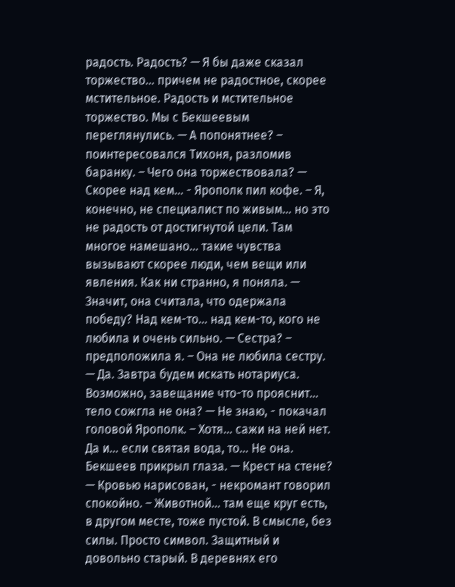радость. Радость? — Я бы даже сказал торжество… причем не радостное, скорее мстительное. Радость и мстительное торжество. Мы с Бекшеевым переглянулись. — А попонятнее? – поинтересовался Тихоня, разломив баранку. – Чего она торжествовала? — Скорее над кем… - Ярополк пил кофе. – Я, конечно, не специалист по живым… но это не радость от достигнутой цели. Там многое намешано… такие чувства вызывают скорее люди, чем вещи или явления. Как ни странно, я поняла. — Значит, она считала, что одержала победу? Над кем-то… над кем-то, кого не любила и очень сильно. — Сестра? – предположила я. – Она не любила сестру. — Да. Завтра будем искать нотариуса. Возможно, завещание что-то прояснит… тело сожгла не она? — Не знаю, - покачал головой Ярополк. – Хотя… сажи на ней нет. Да и… если святая вода, то… Не она. Бекшеев прикрыл глаза. — Крест на стене? — Кровью нарисован, - некромант говорил спокойно. – Животной… там еще круг есть, в другом месте, тоже пустой. В смысле, без силы. Просто символ. Защитный и довольно старый. В деревнях его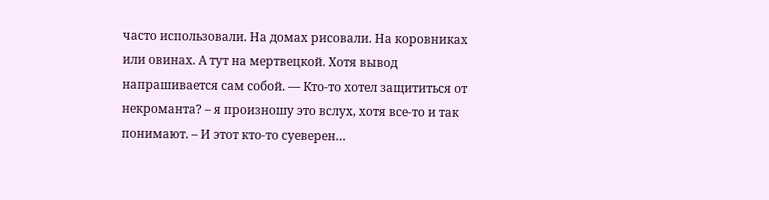часто использовали. На домах рисовали. На коровниках или овинах. А тут на мертвецкой. Хотя вывод напрашивается сам собой. — Кто-то хотел защититься от некроманта? – я произношу это вслух, хотя все-то и так понимают. – И этот кто-то суеверен…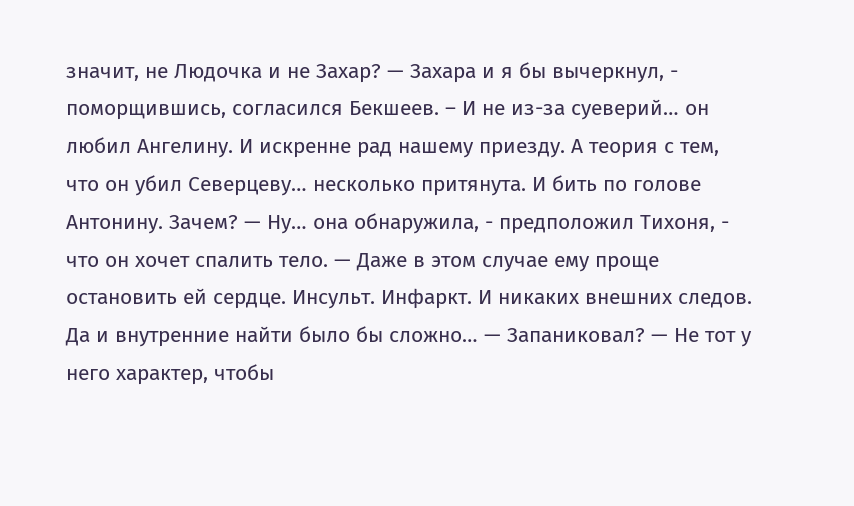значит, не Людочка и не Захар? — Захара и я бы вычеркнул, - поморщившись, согласился Бекшеев. – И не из-за суеверий… он любил Ангелину. И искренне рад нашему приезду. А теория с тем, что он убил Северцеву… несколько притянута. И бить по голове Антонину. Зачем? — Ну… она обнаружила, - предположил Тихоня, - что он хочет спалить тело. — Даже в этом случае ему проще остановить ей сердце. Инсульт. Инфаркт. И никаких внешних следов. Да и внутренние найти было бы сложно… — Запаниковал? — Не тот у него характер, чтобы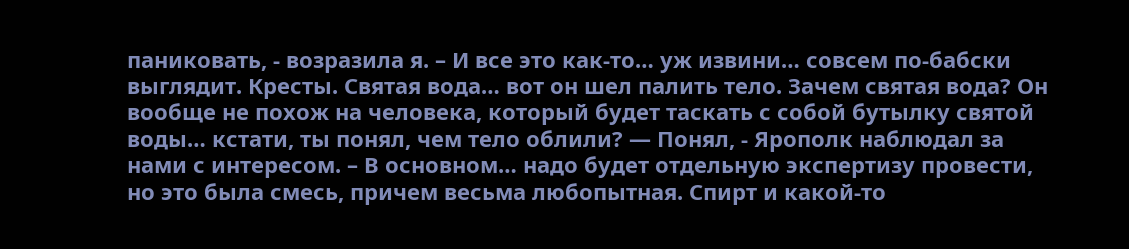паниковать, - возразила я. – И все это как-то… уж извини… совсем по-бабски выглядит. Кресты. Святая вода… вот он шел палить тело. Зачем святая вода? Он вообще не похож на человека, который будет таскать с собой бутылку святой воды… кстати, ты понял, чем тело облили? — Понял, - Ярополк наблюдал за нами с интересом. – В основном… надо будет отдельную экспертизу провести, но это была смесь, причем весьма любопытная. Спирт и какой-то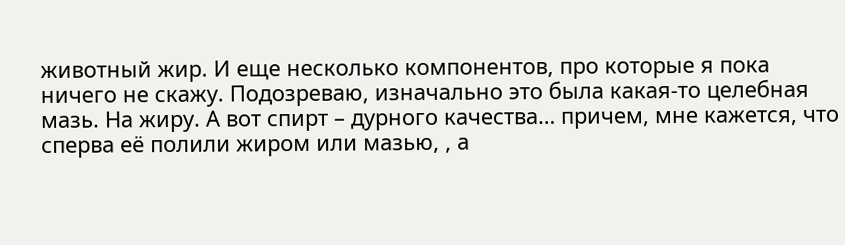животный жир. И еще несколько компонентов, про которые я пока ничего не скажу. Подозреваю, изначально это была какая-то целебная мазь. На жиру. А вот спирт – дурного качества… причем, мне кажется, что сперва её полили жиром или мазью, , а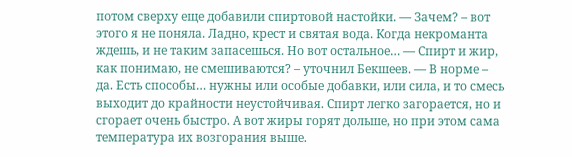потом сверху еще добавили спиртовой настойки. — Зачем? – вот этого я не поняла. Ладно, крест и святая вода. Когда некроманта ждешь, и не таким запасешься. Но вот остальное… — Спирт и жир, как понимаю, не смешиваются? – уточнил Бекшеев. — В норме – да. Есть способы… нужны или особые добавки, или сила, и то смесь выходит до крайности неустойчивая. Спирт легко загорается, но и сгорает очень быстро. А вот жиры горят дольше, но при этом сама температура их возгорания выше.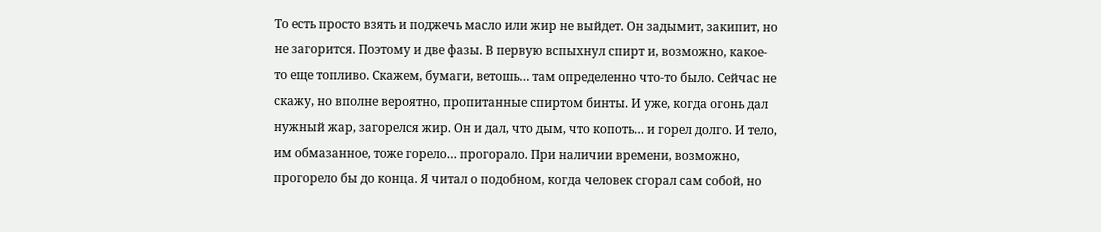То есть просто взять и поджечь масло или жир не выйдет. Он задымит, закипит, но не загорится. Поэтому и две фазы. В первую вспыхнул спирт и, возможно, какое-то еще топливо. Скажем, бумаги, ветошь… там определенно что-то было. Сейчас не скажу, но вполне вероятно, пропитанные спиртом бинты. И уже, когда огонь дал нужный жар, загорелся жир. Он и дал, что дым, что копоть… и горел долго. И тело, им обмазанное, тоже горело… прогорало. При наличии времени, возможно, прогорело бы до конца. Я читал о подобном, когда человек сгорал сам собой, но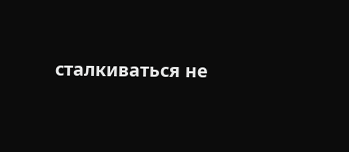сталкиваться не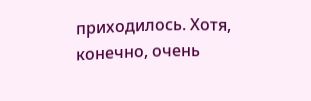приходилось. Хотя, конечно, очень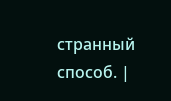странный способ. |